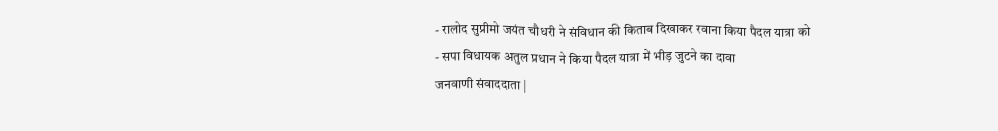- रालोद सुप्रीमो जयंत चौधरी ने संविधान की किताब दिखाकर रवाना किया पैदल यात्रा को
- सपा विधायक अतुल प्रधान ने किया पैदल यात्रा में भीड़ जुटने का दावा
जनवाणी संवाददाता |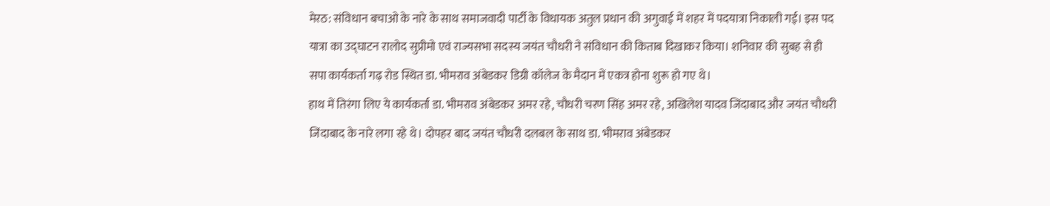मेरठ: संविधान बचाओ के नारे के साथ समाजवादी पार्टी के विधायक अतुल प्रधान की अगुवाई में शहर में पदयात्रा निकाली गई। इस पद यात्रा का उद्घाटन रालोद सुप्रीमो एवं राज्यसभा सदस्य जयंत चौधरी ने संविधान की किताब दिखाकर किया। शनिवार की सुबह से ही सपा कार्यकर्ता गढ़ रोड स्थित डा. भीमराव अंबेडकर डिग्री कॉलेज के मैदान में एकत्र होना शुरू हो गए थे।
हाथ में तिरंगा लिए ये कार्यकर्ता डा. भीमराव अंबेडकर अमर रहे, चौधरी चरण सिंह अमर रहे, अखिलेश यादव जिंदाबाद और जयंत चौधरी जिंदाबाद के नारे लगा रहे थे। दोपहर बाद जयंत चौधरी दलबल के साथ डा. भीमराव अंबेडकर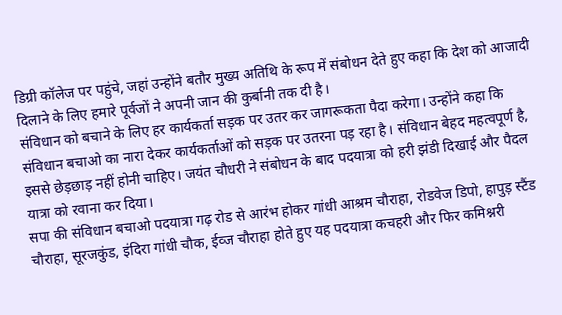डिग्री कॉलेज पर पहुंचे, जहां उन्होंने बतौर मुख्य अतिथि के रूप में संबोधन देते हुए कहा कि देश को आजादी दिलाने के लिए हमारे पूर्वजों ने अपनी जान की कुर्बानी तक दी है।
संविधान को बचाने के लिए हर कार्यकर्ता सड़क पर उतर कर जागरूकता पैदा करेगा। उन्होंने कहा कि संविधान बचाओ का नारा देकर कार्यकर्ताओं को सड़क पर उतरना पड़ रहा है। संविधान बेहद महत्वपूर्ण है, इससे छेड़छाड़ नहीं होनी चाहिए। जयंत चौधरी ने संबोधन के बाद पदयात्रा को हरी झंडी दिखाई और पैदल यात्रा को रवाना कर दिया।
सपा की संविधान बचाओ पदयात्रा गढ़ रोड से आरंभ होकर गांधी आश्रम चौराहा, रोडवेज डिपो, हापुड़ स्टैंड चौराहा, सूरजकुंड, इंदिरा गांधी चौक, ईव्ज चौराहा होते हुए यह पदयात्रा कचहरी और फिर कमिश्नरी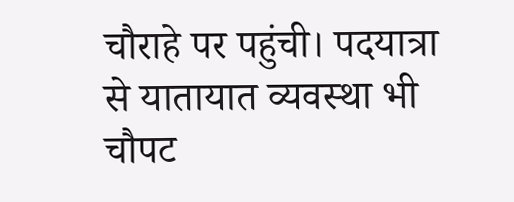चौराहे पर पहुंची। पदयात्रा से यातायात व्यवस्था भी चौपट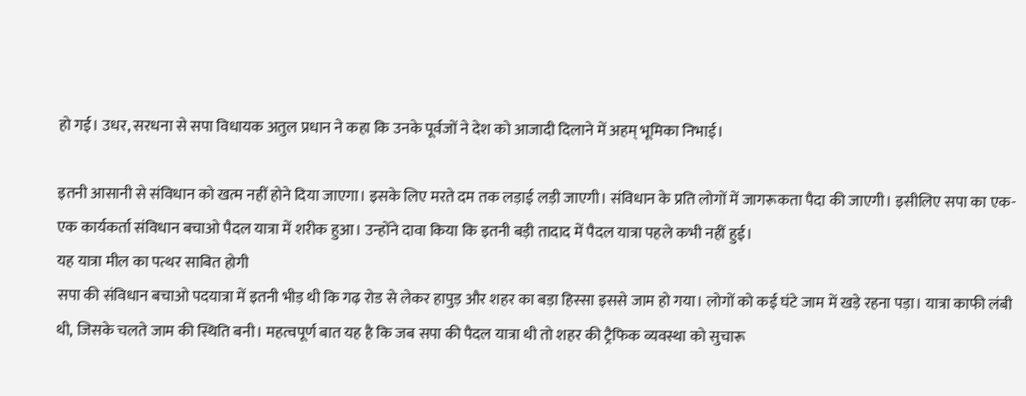हो गई। उधर, सरधना से सपा विधायक अतुल प्रधान ने कहा कि उनके पूर्वजों ने देश को आजादी दिलाने में अहम् भूमिका निभाई।

इतनी आसानी से संविधान को खत्म नहीं होने दिया जाएगा। इसके लिए मरते दम तक लड़ाई लड़ी जाएगी। संविधान के प्रति लोगों में जागरूकता पैदा की जाएगी। इसीलिए सपा का एक-एक कार्यकर्ता संविधान बचाओ पैदल यात्रा में शरीक हुआ। उन्होंने दावा किया कि इतनी बड़ी तादाद में पैदल यात्रा पहले कभी नहीं हुई।
यह यात्रा मील का पत्थर साबित होगी
सपा की संविधान बचाओ पदयात्रा में इतनी भीड़ थी कि गढ़ रोड से लेकर हापुड़ और शहर का बड़ा हिस्सा इससे जाम हो गया। लोगों को कई घंटे जाम में खड़े रहना पड़ा। यात्रा काफी लंबी थी, जिसके चलते जाम की स्थिति बनी। महत्वपूर्ण बात यह है कि जब सपा की पैदल यात्रा थी तो शहर की ट्रैफिक व्यवस्था को सुचारू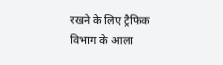रखने के लिए ट्रैफिक विभाग के आला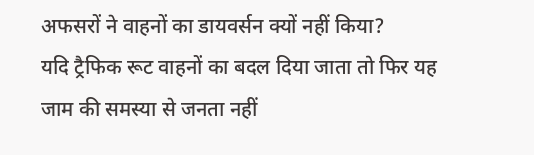अफसरों ने वाहनों का डायवर्सन क्यों नहीं किया?
यदि ट्रैफिक रूट वाहनों का बदल दिया जाता तो फिर यह जाम की समस्या से जनता नहीं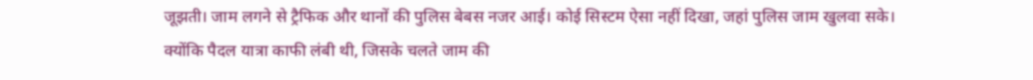जूझती। जाम लगने से ट्रैफिक और थानों की पुलिस बेबस नजर आई। कोई सिस्टम ऐसा नहीं दिखा, जहां पुलिस जाम खुलवा सके। क्योंकि पैदल यात्रा काफी लंबी थी, जिसके चलते जाम की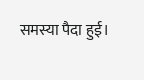समस्या पैदा हुई।